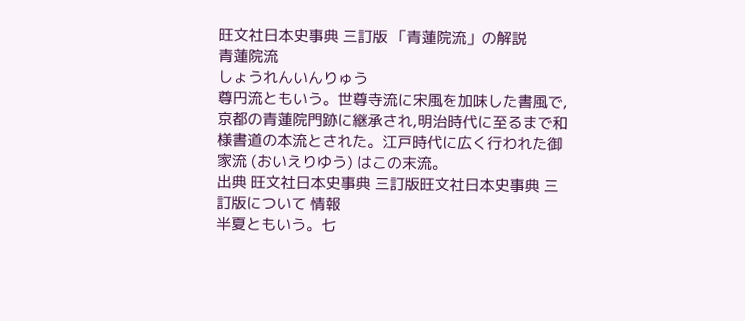旺文社日本史事典 三訂版 「青蓮院流」の解説
青蓮院流
しょうれんいんりゅう
尊円流ともいう。世尊寺流に宋風を加味した書風で,京都の青蓮院門跡に継承され,明治時代に至るまで和様書道の本流とされた。江戸時代に広く行われた御家流 (おいえりゆう) はこの末流。
出典 旺文社日本史事典 三訂版旺文社日本史事典 三訂版について 情報
半夏ともいう。七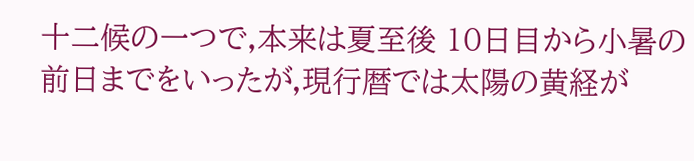十二候の一つで,本来は夏至後 10日目から小暑の前日までをいったが,現行暦では太陽の黄経が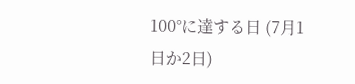100°に達する日 (7月1日か2日)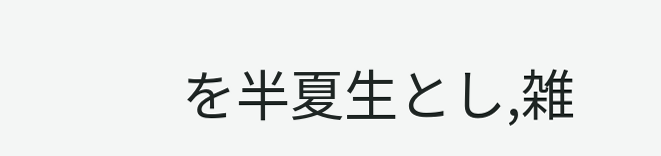を半夏生とし,雑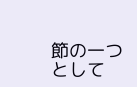節の一つとして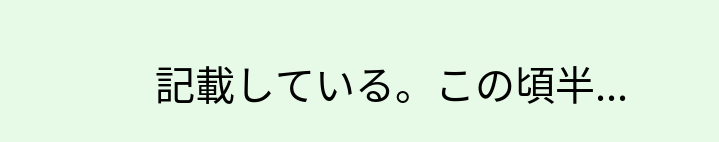記載している。この頃半...